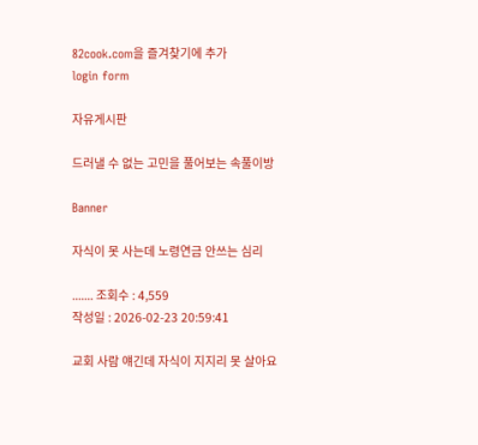82cook.com을 즐겨찾기에 추가
login form

자유게시판

드러낼 수 없는 고민을 풀어보는 속풀이방

Banner

자식이 못 사는데 노령연금 안쓰는 심리

....... 조회수 : 4,559
작성일 : 2026-02-23 20:59:41

교회 사람 얘긴데 자식이 지지리 못 살아요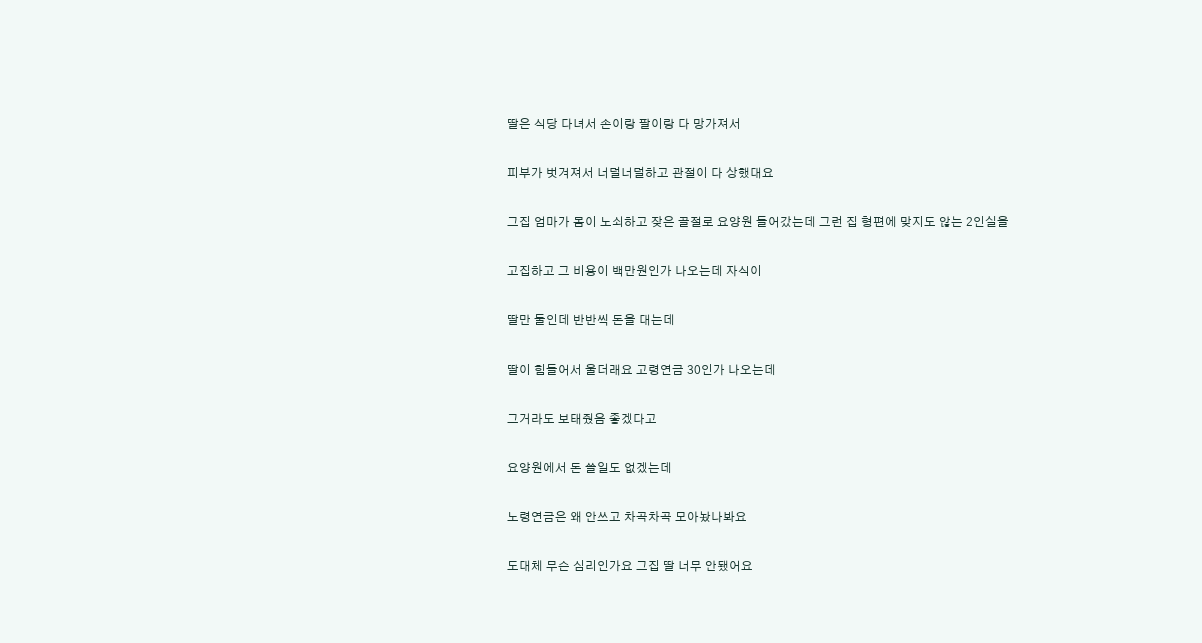딸은 식당 다녀서 손이랑 팔이랑 다 망가져서

피부가 벗겨져서 너덜너덜하고 관절이 다 상했대요

그집 엄마가 몸이 노쇠하고 잦은 골절로 요양원 들어갔는데 그런 집 형편에 맞지도 않는 2인실을

고집하고 그 비용이 백만원인가 나오는데 자식이

딸만 둘인데 반반씩 돈을 대는데

딸이 힘들어서 울더래요 고령연금 30인가 나오는데

그거라도 보태줬음 좋겠다고

요양원에서 돈 쓸일도 없겠는데

노령연금은 왜 안쓰고 차곡차곡 모아놨나봐요

도대체 무슨 심리인가요 그집 딸 너무 안됐어요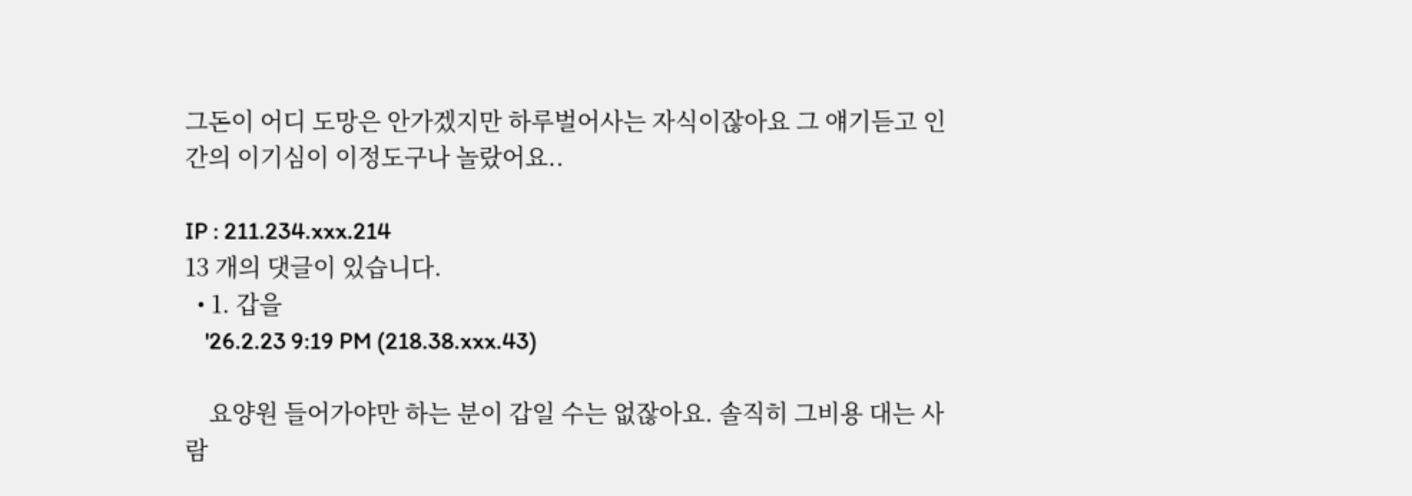그돈이 어디 도망은 안가겠지만 하루벌어사는 자식이잖아요 그 얘기듣고 인간의 이기심이 이정도구나 놀랐어요..

IP : 211.234.xxx.214
13 개의 댓글이 있습니다.
  • 1. 갑을
    '26.2.23 9:19 PM (218.38.xxx.43)

    요양원 들어가야만 하는 분이 갑일 수는 없잖아요. 솔직히 그비용 대는 사람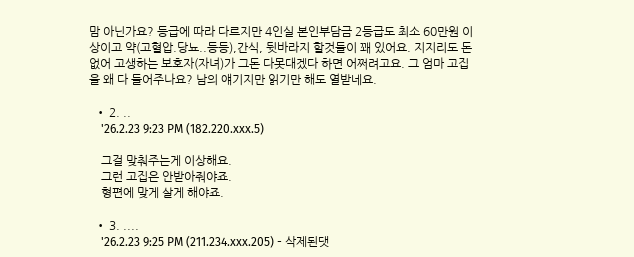맘 아닌가요? 등급에 따라 다르지만 4인실 본인부담금 2등급도 최소 60만원 이상이고 약(고혈압.당뇨..등등),간식, 뒷바라지 할것들이 꽤 있어요. 지지리도 돈 없어 고생하는 보호자(자녀)가 그돈 다못대겠다 하면 어쩌려고요. 그 엄마 고집을 왜 다 들어주나요? 남의 얘기지만 읽기만 해도 열받네요.

  • 2. ..
    '26.2.23 9:23 PM (182.220.xxx.5)

    그걸 맞춰주는게 이상해요.
    그런 고집은 안받아줘야죠.
    형편에 맞게 살게 해야죠.

  • 3. ....
    '26.2.23 9:25 PM (211.234.xxx.205) - 삭제된댓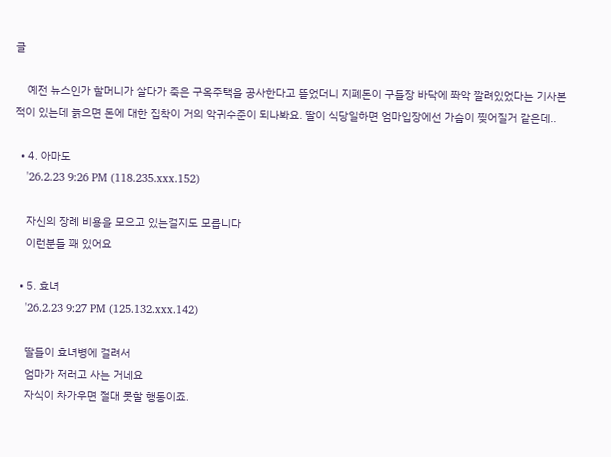글

    예전 뉴스인가 할머니가 살다가 죽은 구옥주택을 공사한다고 뜯었더니 지폐돈이 구들장 바닥에 쫘악 깔려있었다는 기사본적이 있는데 늙으면 돈에 대한 집착이 거의 악귀수준이 되나봐요. 딸이 식당일하면 엄마입장에선 가슴이 찢어질거 같은데..

  • 4. 아마도
    '26.2.23 9:26 PM (118.235.xxx.152)

    자신의 장례 비용을 모으고 있는걸지도 모릅니다
    이런분들 꽤 있어요

  • 5. 효녀
    '26.2.23 9:27 PM (125.132.xxx.142)

    딸들이 효녀병에 걸려서
    엄마가 저러고 사는 거네요
    자식이 차가우면 절대 못할 행동이죠.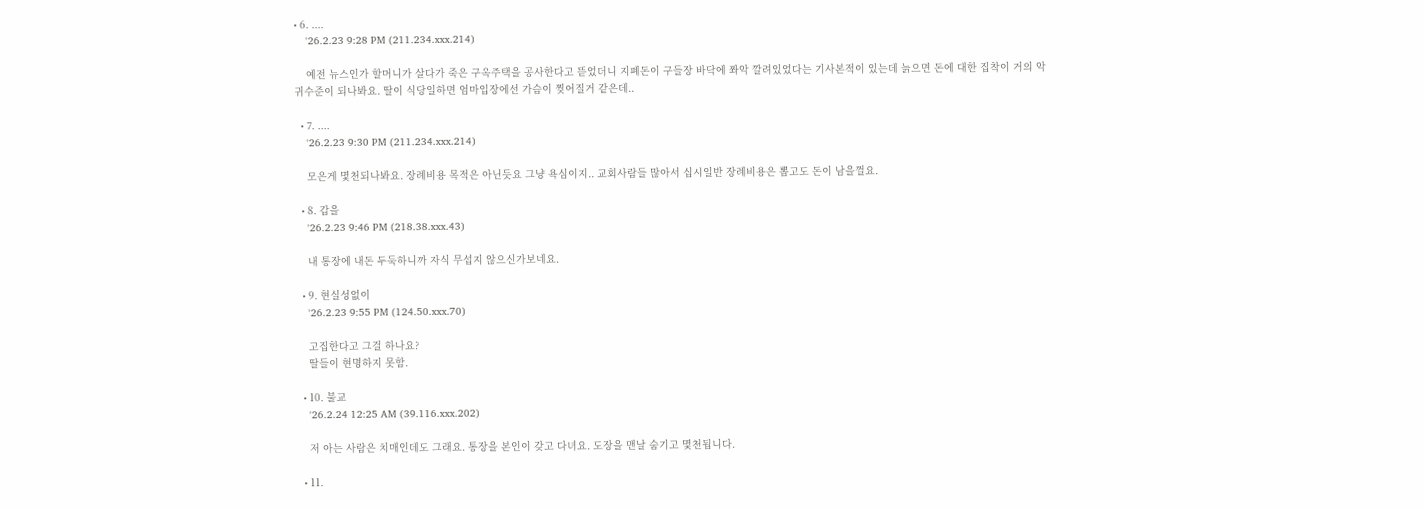• 6. ....
    '26.2.23 9:28 PM (211.234.xxx.214)

    예전 뉴스인가 할머니가 살다가 죽은 구옥주택을 공사한다고 뜯었더니 지폐돈이 구들장 바닥에 쫘악 깔려있었다는 기사본적이 있는데 늙으면 돈에 대한 집착이 거의 악귀수준이 되나봐요. 딸이 식당일하면 엄마입장에선 가슴이 찢어질거 같은데..

  • 7. ....
    '26.2.23 9:30 PM (211.234.xxx.214)

    모은게 몇천되나봐요. 장례비용 목적은 아닌듯요 그냥 욕심이지.. 교회사람들 많아서 십시일반 장례비용은 뽑고도 돈이 남을껄요.

  • 8. 갑을
    '26.2.23 9:46 PM (218.38.xxx.43)

    내 통장에 내돈 두둑하니까 자식 무섭지 않으신가보네요.

  • 9. 현실성없이
    '26.2.23 9:55 PM (124.50.xxx.70)

    고집한다고 그걸 하나요?
    딸들이 현명하지 못함.

  • 10. 불교
    '26.2.24 12:25 AM (39.116.xxx.202)

    저 아는 사람은 치매인데도 그래요. 통장을 본인이 갖고 다녀요. 도장을 맨날 숨기고 몇천됩니다.

  • 11.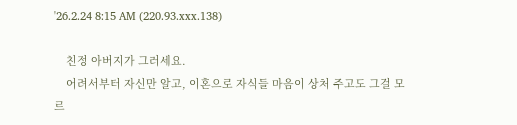'26.2.24 8:15 AM (220.93.xxx.138)

    친정 아버지가 그러세요.
    어려서부터 자신만 알고, 이혼으로 자식들 마음이 상처 주고도 그걸 모르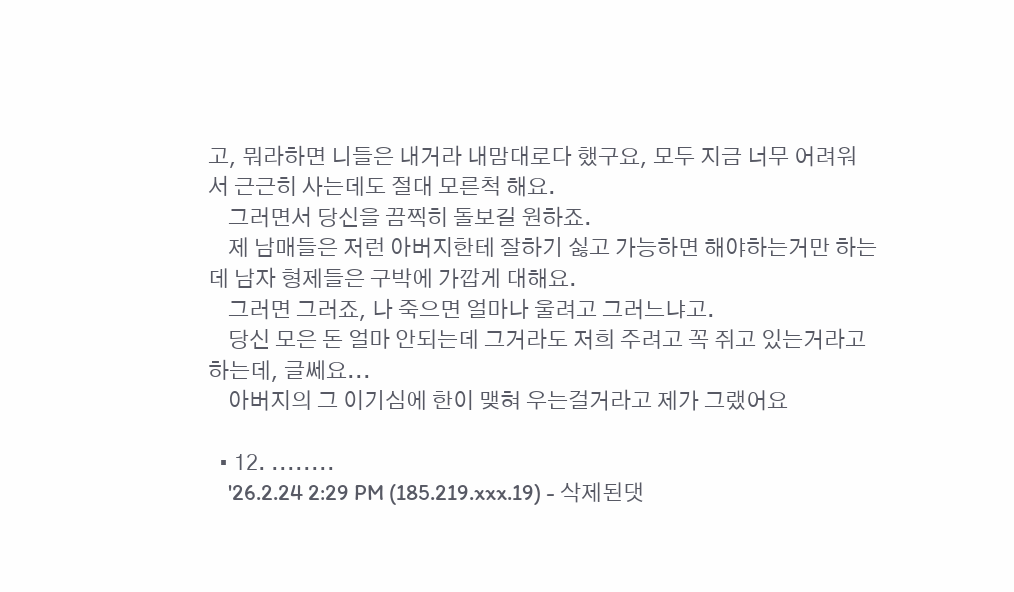고, 뭐라하면 니들은 내거라 내맘대로다 했구요, 모두 지금 너무 어려워서 근근히 사는데도 절대 모른척 해요.
    그러면서 당신을 끔찍히 돌보길 원하죠.
    제 남매들은 저런 아버지한테 잘하기 싫고 가능하면 해야하는거만 하는데 남자 형제들은 구박에 가깝게 대해요.
    그러면 그러죠, 나 죽으면 얼마나 울려고 그러느냐고.
    당신 모은 돈 얼마 안되는데 그거라도 저희 주려고 꼭 쥐고 있는거라고 하는데, 글쎄요...
    아버지의 그 이기심에 한이 맺혀 우는걸거라고 제가 그랬어요

  • 12. ........
    '26.2.24 2:29 PM (185.219.xxx.19) - 삭제된댓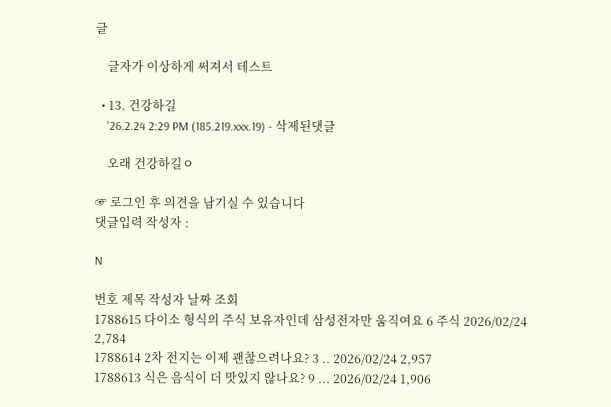글

    글자가 이상하게 써져서 테스트

  • 13. 건강하길
    '26.2.24 2:29 PM (185.219.xxx.19) - 삭제된댓글

    오래 건강하길ㅇ

☞ 로그인 후 의견을 남기실 수 있습니다
댓글입력 작성자 :

N

번호 제목 작성자 날짜 조회
1788615 다이소 형식의 주식 보유자인데 삼성전자만 움직여요 6 주식 2026/02/24 2,784
1788614 2차 전지는 이제 괜찮으려나요? 3 .. 2026/02/24 2,957
1788613 식은 음식이 더 맛있지 않나요? 9 ... 2026/02/24 1,906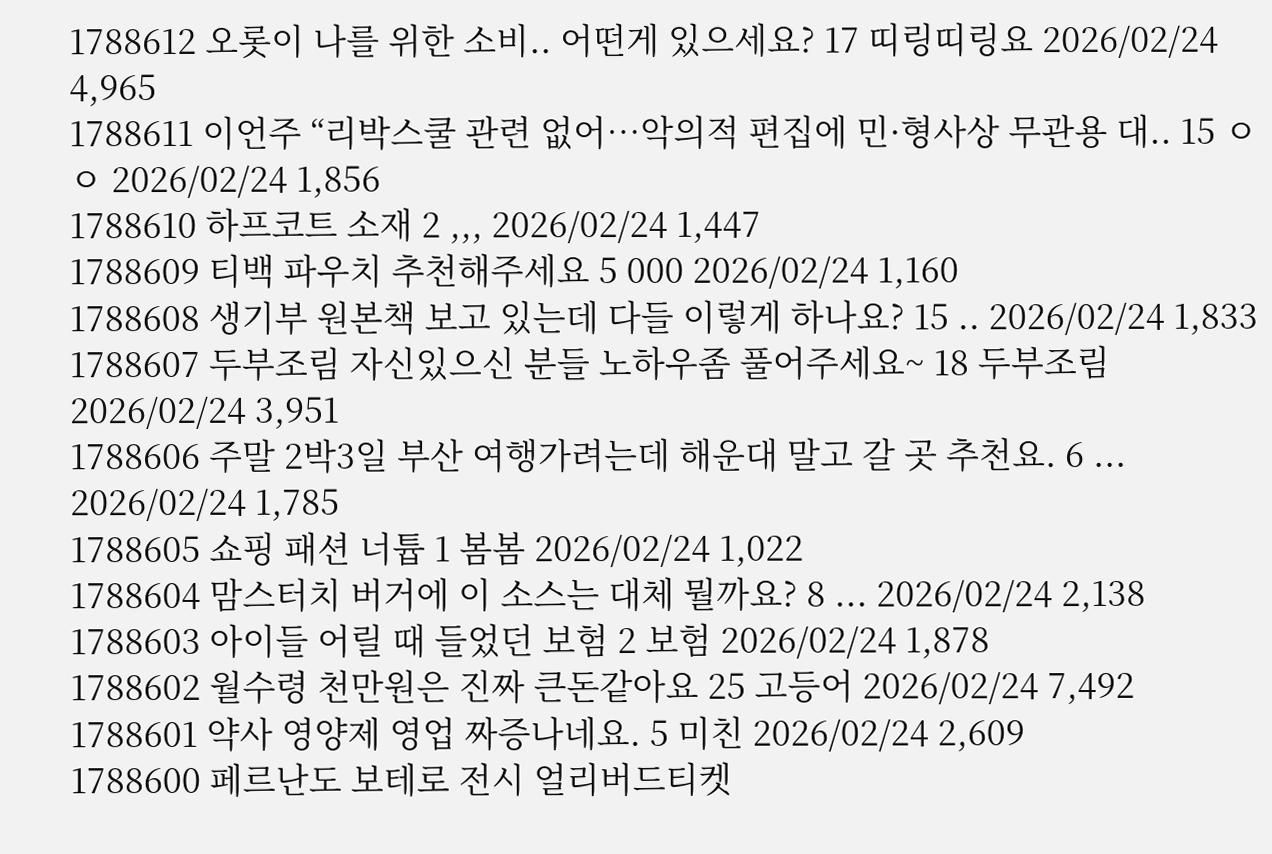1788612 오롯이 나를 위한 소비.. 어떤게 있으세요? 17 띠링띠링요 2026/02/24 4,965
1788611 이언주 “리박스쿨 관련 없어…악의적 편집에 민·형사상 무관용 대.. 15 ㅇㅇ 2026/02/24 1,856
1788610 하프코트 소재 2 ,,, 2026/02/24 1,447
1788609 티백 파우치 추천해주세요 5 000 2026/02/24 1,160
1788608 생기부 원본책 보고 있는데 다들 이렇게 하나요? 15 .. 2026/02/24 1,833
1788607 두부조림 자신있으신 분들 노하우좀 풀어주세요~ 18 두부조림 2026/02/24 3,951
1788606 주말 2박3일 부산 여행가려는데 해운대 말고 갈 곳 추천요. 6 ... 2026/02/24 1,785
1788605 쇼핑 패션 너튭 1 봄봄 2026/02/24 1,022
1788604 맘스터치 버거에 이 소스는 대체 뭘까요? 8 ... 2026/02/24 2,138
1788603 아이들 어릴 때 들었던 보험 2 보험 2026/02/24 1,878
1788602 월수령 천만원은 진짜 큰돈같아요 25 고등어 2026/02/24 7,492
1788601 약사 영양제 영업 짜증나네요. 5 미친 2026/02/24 2,609
1788600 페르난도 보테로 전시 얼리버드티켓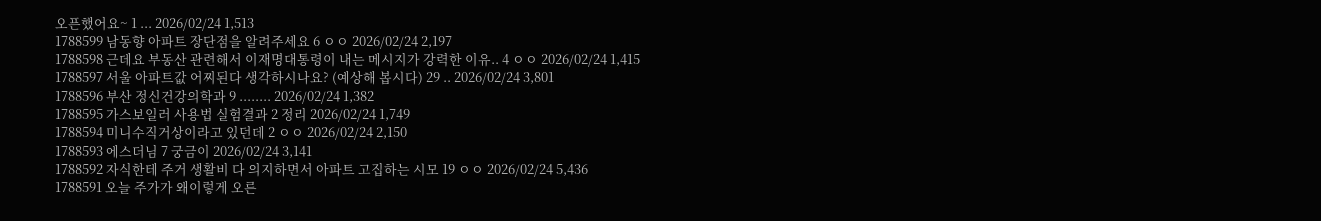오픈했어요~ 1 ... 2026/02/24 1,513
1788599 남동향 아파트 장단점을 알려주세요 6 ㅇㅇ 2026/02/24 2,197
1788598 근데요 부동산 관련해서 이재명대통령이 내는 메시지가 강력한 이유.. 4 ㅇㅇ 2026/02/24 1,415
1788597 서울 아파트값 어찌된다 생각하시나요? (예상해 봅시다) 29 .. 2026/02/24 3,801
1788596 부산 정신건강의학과 9 ........ 2026/02/24 1,382
1788595 가스보일러 사용법 실험결과 2 정리 2026/02/24 1,749
1788594 미니수직거상이라고 있던데 2 ㅇㅇ 2026/02/24 2,150
1788593 에스더님 7 궁금이 2026/02/24 3,141
1788592 자식한테 주거 생활비 다 의지하면서 아파트 고집하는 시모 19 ㅇㅇ 2026/02/24 5,436
1788591 오늘 주가가 왜이렇게 오른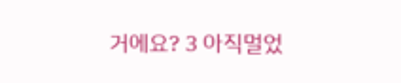거에요? 3 아직멀었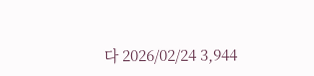다 2026/02/24 3,944